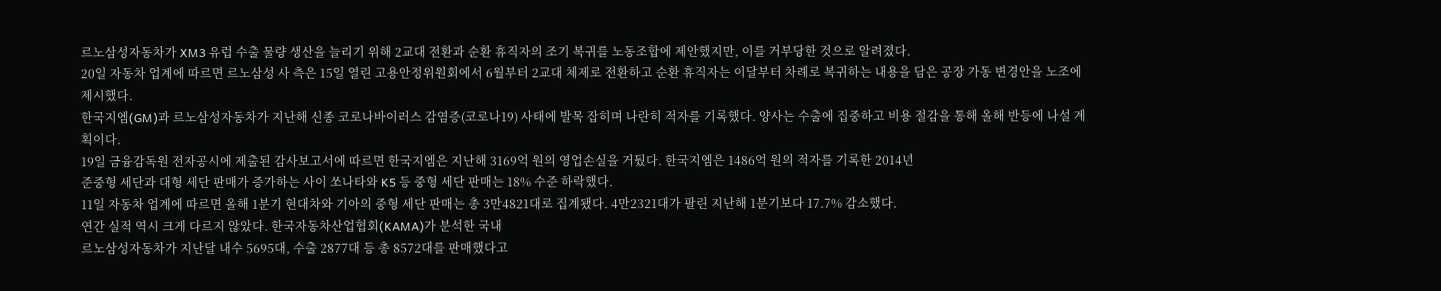르노삼성자동차가 XM3 유럽 수출 물량 생산을 늘리기 위해 2교대 전환과 순환 휴직자의 조기 복귀를 노동조합에 제안했지만, 이를 거부당한 것으로 알려졌다.
20일 자동차 업계에 따르면 르노삼성 사 측은 15일 열린 고용안정위원회에서 6월부터 2교대 체제로 전환하고 순환 휴직자는 이달부터 차례로 복귀하는 내용을 담은 공장 가동 변경안을 노조에 제시했다.
한국지엠(GM)과 르노삼성자동차가 지난해 신종 코로나바이러스 감염증(코로나19) 사태에 발목 잡히며 나란히 적자를 기록했다. 양사는 수출에 집중하고 비용 절감을 통해 올해 반등에 나설 계획이다.
19일 금융감독원 전자공시에 제출된 감사보고서에 따르면 한국지엠은 지난해 3169억 원의 영업손실을 거뒀다. 한국지엠은 1486억 원의 적자를 기록한 2014년
준중형 세단과 대형 세단 판매가 증가하는 사이 쏘나타와 K5 등 중형 세단 판매는 18% 수준 하락했다.
11일 자동차 업계에 따르면 올해 1분기 현대차와 기아의 중형 세단 판매는 총 3만4821대로 집계됐다. 4만2321대가 팔린 지난해 1분기보다 17.7% 감소했다.
연간 실적 역시 크게 다르지 않았다. 한국자동차산업협회(KAMA)가 분석한 국내
르노삼성자동차가 지난달 내수 5695대, 수출 2877대 등 총 8572대를 판매했다고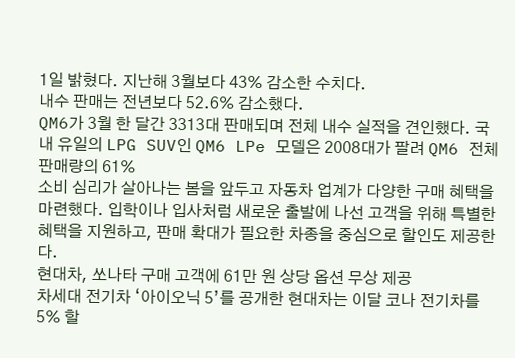1일 밝혔다. 지난해 3월보다 43% 감소한 수치다.
내수 판매는 전년보다 52.6% 감소했다.
QM6가 3월 한 달간 3313대 판매되며 전체 내수 실적을 견인했다. 국내 유일의 LPG SUV인 QM6 LPe 모델은 2008대가 팔려 QM6 전체 판매량의 61%
소비 심리가 살아나는 봄을 앞두고 자동차 업계가 다양한 구매 혜택을 마련했다. 입학이나 입사처럼 새로운 출발에 나선 고객을 위해 특별한 혜택을 지원하고, 판매 확대가 필요한 차종을 중심으로 할인도 제공한다.
현대차, 쏘나타 구매 고객에 61만 원 상당 옵션 무상 제공
차세대 전기차 ‘아이오닉 5’를 공개한 현대차는 이달 코나 전기차를 5% 할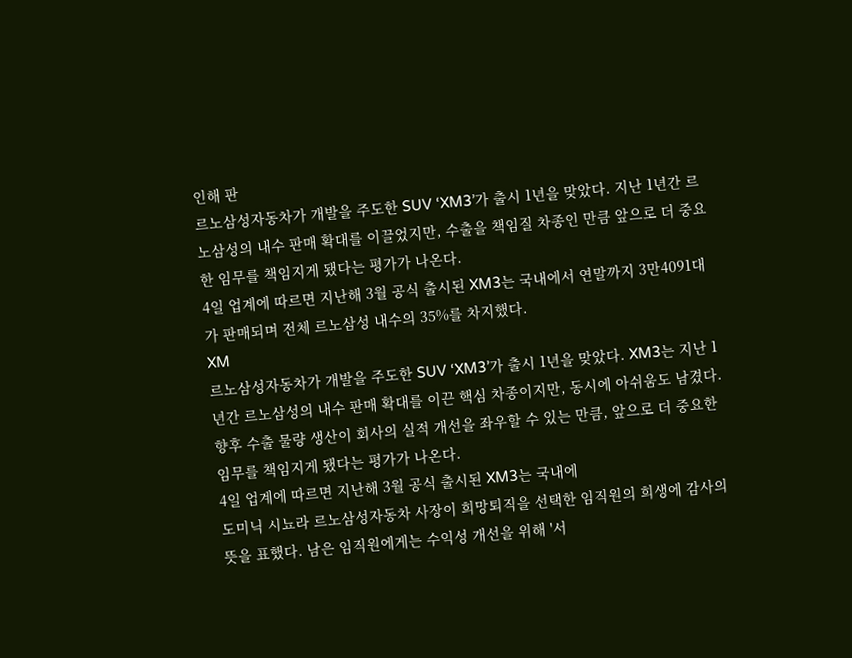인해 판
르노삼성자동차가 개발을 주도한 SUV ‘XM3’가 출시 1년을 맞았다. 지난 1년간 르노삼성의 내수 판매 확대를 이끌었지만, 수출을 책임질 차종인 만큼 앞으로 더 중요한 임무를 책임지게 됐다는 평가가 나온다.
4일 업계에 따르면 지난해 3월 공식 출시된 XM3는 국내에서 연말까지 3만4091대가 판매되며 전체 르노삼성 내수의 35%를 차지했다.
XM
르노삼성자동차가 개발을 주도한 SUV ‘XM3’가 출시 1년을 맞았다. XM3는 지난 1년간 르노삼성의 내수 판매 확대를 이끈 핵심 차종이지만, 동시에 아쉬움도 남겼다. 향후 수출 물량 생산이 회사의 실적 개선을 좌우할 수 있는 만큼, 앞으로 더 중요한 임무를 책임지게 됐다는 평가가 나온다.
4일 업계에 따르면 지난해 3월 공식 출시된 XM3는 국내에
도미닉 시뇨라 르노삼성자동차 사장이 희망퇴직을 선택한 임직원의 희생에 감사의 뜻을 표했다. 남은 임직원에게는 수익성 개선을 위해 '서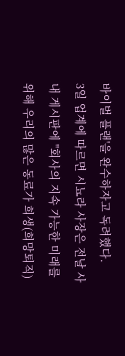바이벌 플랜'을 완수하자고 독려했다.
3일 업계에 따르면 시뇨라 사장은 전날 사내 게시판에 "회사의 지속 가능한 미래를 위해 우리의 많은 동료가 희생(희망퇴직)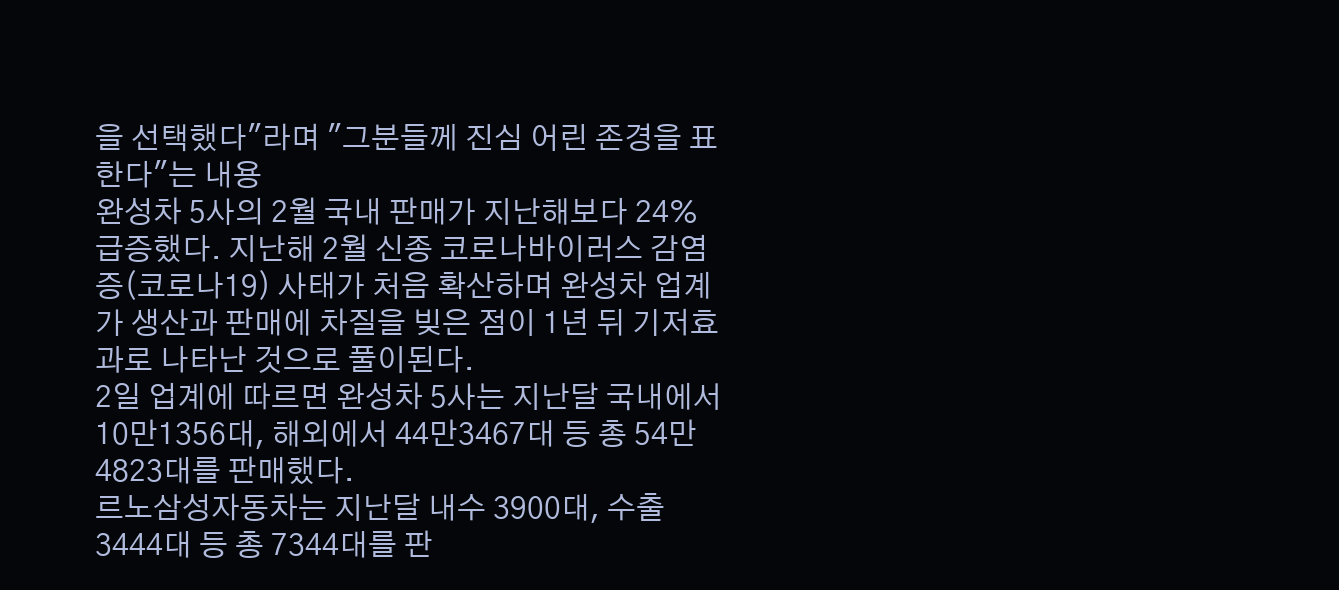을 선택했다"라며 "그분들께 진심 어린 존경을 표한다"는 내용
완성차 5사의 2월 국내 판매가 지난해보다 24% 급증했다. 지난해 2월 신종 코로나바이러스 감염증(코로나19) 사태가 처음 확산하며 완성차 업계가 생산과 판매에 차질을 빚은 점이 1년 뒤 기저효과로 나타난 것으로 풀이된다.
2일 업계에 따르면 완성차 5사는 지난달 국내에서 10만1356대, 해외에서 44만3467대 등 총 54만4823대를 판매했다.
르노삼성자동차는 지난달 내수 3900대, 수출 3444대 등 총 7344대를 판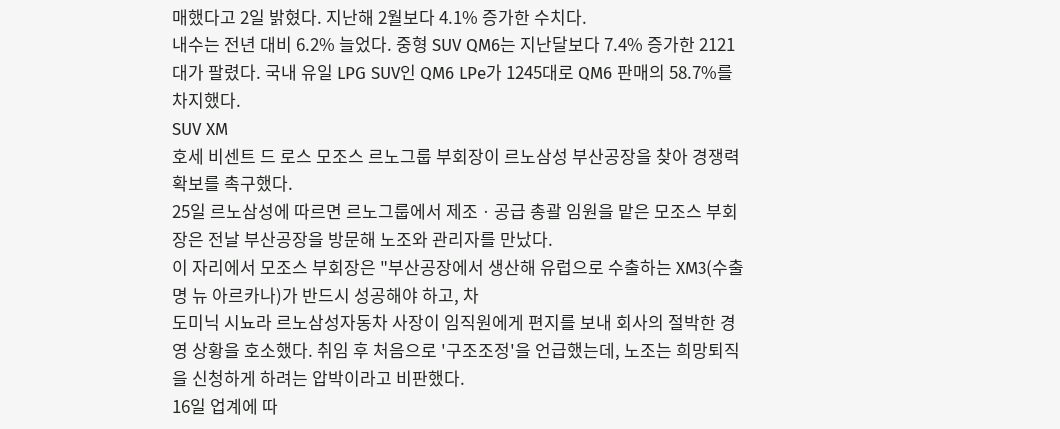매했다고 2일 밝혔다. 지난해 2월보다 4.1% 증가한 수치다.
내수는 전년 대비 6.2% 늘었다. 중형 SUV QM6는 지난달보다 7.4% 증가한 2121대가 팔렸다. 국내 유일 LPG SUV인 QM6 LPe가 1245대로 QM6 판매의 58.7%를 차지했다.
SUV XM
호세 비센트 드 로스 모조스 르노그룹 부회장이 르노삼성 부산공장을 찾아 경쟁력 확보를 촉구했다.
25일 르노삼성에 따르면 르노그룹에서 제조ㆍ공급 총괄 임원을 맡은 모조스 부회장은 전날 부산공장을 방문해 노조와 관리자를 만났다.
이 자리에서 모조스 부회장은 "부산공장에서 생산해 유럽으로 수출하는 XM3(수출명 뉴 아르카나)가 반드시 성공해야 하고, 차
도미닉 시뇨라 르노삼성자동차 사장이 임직원에게 편지를 보내 회사의 절박한 경영 상황을 호소했다. 취임 후 처음으로 '구조조정'을 언급했는데, 노조는 희망퇴직을 신청하게 하려는 압박이라고 비판했다.
16일 업계에 따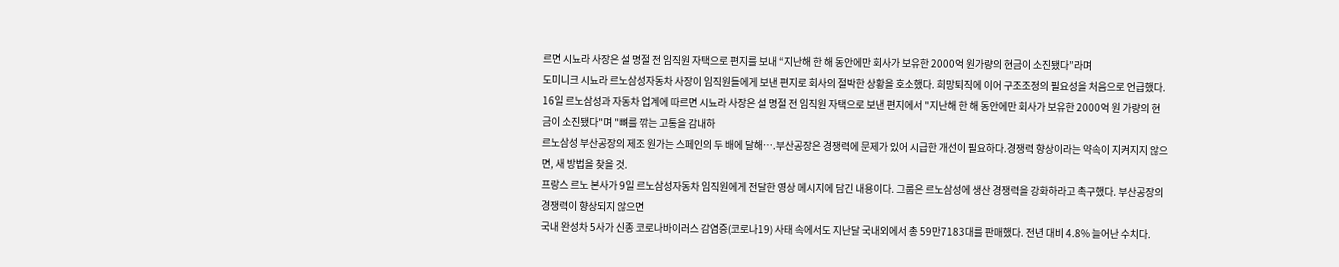르면 시뇨라 사장은 설 명절 전 임직원 자택으로 편지를 보내 “지난해 한 해 동안에만 회사가 보유한 2000억 원가량의 현금이 소진됐다”라며
도미니크 시뇨라 르노삼성자동차 사장이 임직원들에게 보낸 편지로 회사의 절박한 상황을 호소했다. 희망퇴직에 이어 구조조정의 필요성을 처음으로 언급했다.
16일 르노삼성과 자동차 업계에 따르면 시뇨라 사장은 설 명절 전 임직원 자택으로 보낸 편지에서 "지난해 한 해 동안에만 회사가 보유한 2000억 원 가량의 현금이 소진됐다"며 "뼈를 깎는 고통을 감내하
르노삼성 부산공장의 제조 원가는 스페인의 두 배에 달해….부산공장은 경쟁력에 문제가 있어 시급한 개선이 필요하다.경쟁력 향상이라는 약속이 지켜지지 않으면, 새 방법을 찾을 것.
프랑스 르노 본사가 9일 르노삼성자동차 임직원에게 전달한 영상 메시지에 담긴 내용이다. 그룹은 르노삼성에 생산 경쟁력을 강화하라고 촉구했다. 부산공장의 경쟁력이 향상되지 않으면
국내 완성차 5사가 신종 코로나바이러스 감염증(코로나19) 사태 속에서도 지난달 국내외에서 총 59만7183대를 판매했다. 전년 대비 4.8% 늘어난 수치다.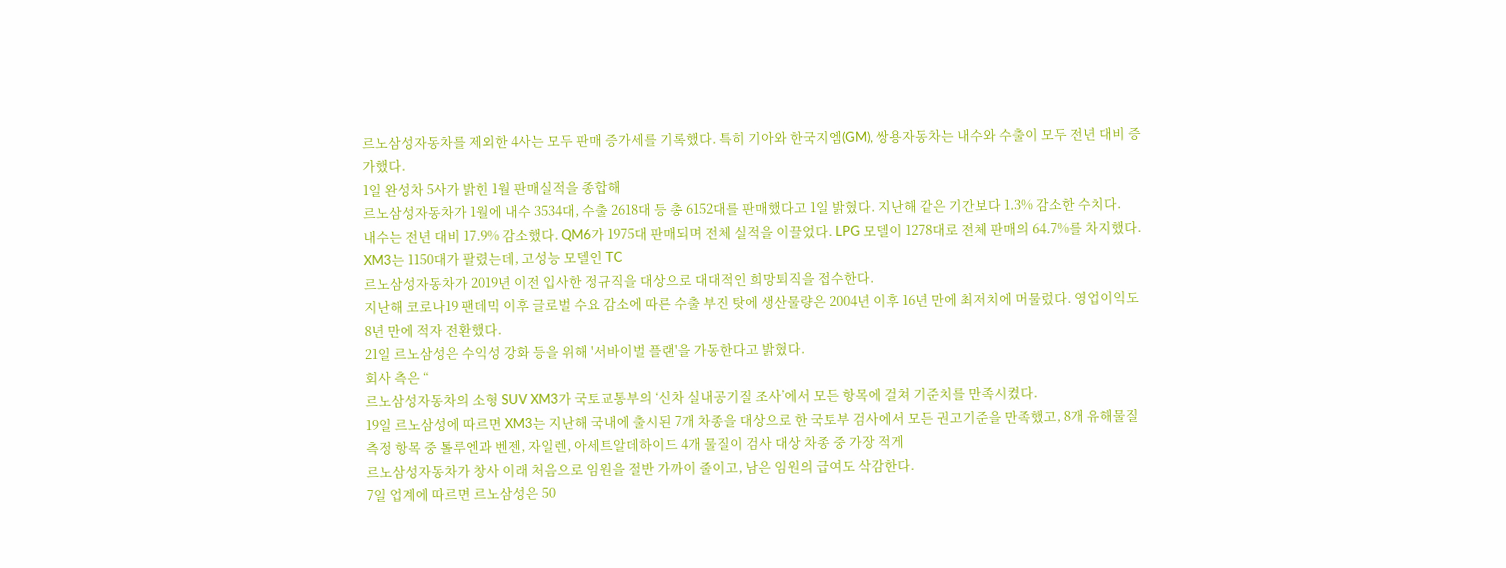르노삼성자동차를 제외한 4사는 모두 판매 증가세를 기록했다. 특히 기아와 한국지엠(GM), 쌍용자동차는 내수와 수출이 모두 전년 대비 증가했다.
1일 완성차 5사가 밝힌 1월 판매실적을 종합해
르노삼성자동차가 1월에 내수 3534대, 수출 2618대 등 총 6152대를 판매했다고 1일 밝혔다. 지난해 같은 기간보다 1.3% 감소한 수치다.
내수는 전년 대비 17.9% 감소했다. QM6가 1975대 판매되며 전체 실적을 이끌었다. LPG 모델이 1278대로 전체 판매의 64.7%를 차지했다.
XM3는 1150대가 팔렸는데, 고성능 모델인 TC
르노삼성자동차가 2019년 이전 입사한 정규직을 대상으로 대대적인 희망퇴직을 접수한다.
지난해 코로나19 팬데믹 이후 글로벌 수요 감소에 따른 수출 부진 탓에 생산물량은 2004년 이후 16년 만에 최저치에 머물렀다. 영업이익도 8년 만에 적자 전환했다.
21일 르노삼성은 수익성 강화 등을 위해 '서바이벌 플랜'을 가동한다고 밝혔다.
회사 측은 “
르노삼성자동차의 소형 SUV XM3가 국토교통부의 ‘신차 실내공기질 조사’에서 모든 항목에 걸쳐 기준치를 만족시켰다.
19일 르노삼성에 따르면 XM3는 지난해 국내에 출시된 7개 차종을 대상으로 한 국토부 검사에서 모든 권고기준을 만족했고, 8개 유해물질 측정 항목 중 톨루엔과 벤젠, 자일렌, 아세트알데하이드 4개 물질이 검사 대상 차종 중 가장 적게
르노삼성자동차가 창사 이래 처음으로 임원을 절반 가까이 줄이고, 남은 임원의 급여도 삭감한다.
7일 업계에 따르면 르노삼성은 50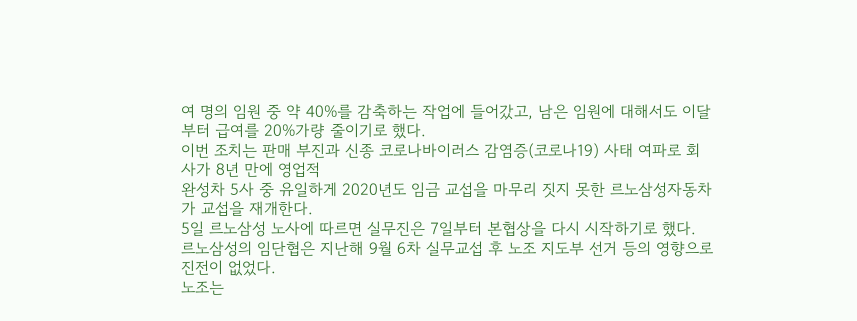여 명의 임원 중 약 40%를 감축하는 작업에 들어갔고, 남은 임원에 대해서도 이달부터 급여를 20%가량 줄이기로 했다.
이번 조치는 판매 부진과 신종 코로나바이러스 감염증(코로나19) 사태 여파로 회사가 8년 만에 영업적
완성차 5사 중 유일하게 2020년도 임금 교섭을 마무리 짓지 못한 르노삼성자동차가 교섭을 재개한다.
5일 르노삼성 노사에 따르면 실무진은 7일부터 본협상을 다시 시작하기로 했다. 르노삼성의 임단협은 지난해 9월 6차 실무교섭 후 노조 지도부 선거 등의 영향으로 진전이 없었다.
노조는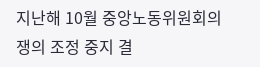지난해 10월 중앙노동위원회의 쟁의 조정 중지 결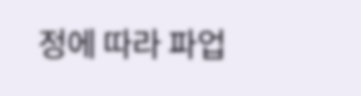정에 따라 파업